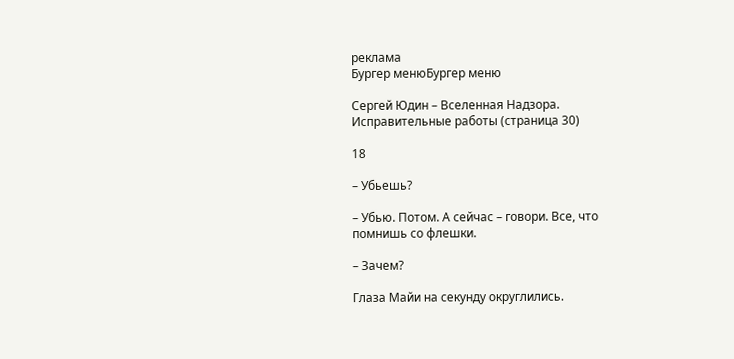реклама
Бургер менюБургер меню

Сергей Юдин – Вселенная Надзора. Исправительные работы (страница 30)

18

– Убьешь?

– Убью. Потом. А сейчас – говори. Все, что помнишь со флешки.

– Зачем?

Глаза Майи на секунду округлились.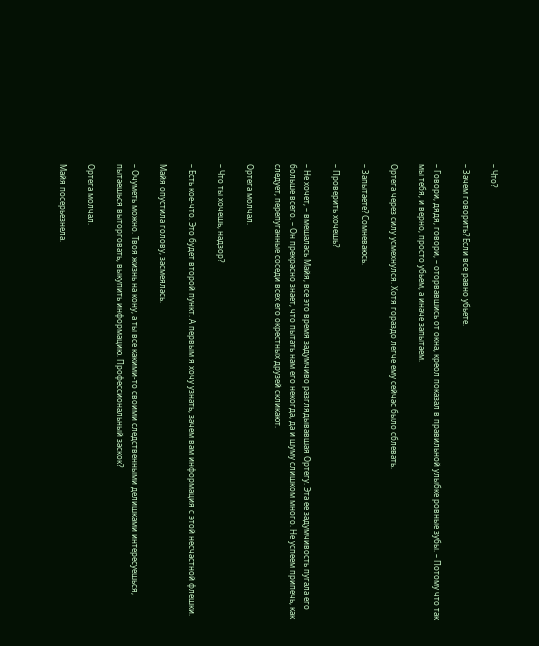– Что?

– Зачем говорить? Если все равно убьете.

– Говори, дядя, говори, – оторвавшись от окна, креол показал в правильной улыбке ровные зубы. – Потому что так мы тебя, и верно, просто убьем, а иначе запытаем.

Ортега через силу усмехнулся. Хотя гораздо легче ему сейчас было сблевать.

– Запытаете? Сомневаюсь.

– Проверить хочешь?

– Не хочет, – вмешалась Майя, все это время задумчиво разглядывавшая Ортегу. Эта ее задумчивость пугала его больше всего. – Он прекрасно знает, что пытать нам его некогда, да и шуму слишком много. Не успеем припечь, как следует, перепуганные соседи всех его окрестных друзей скликают.

Ортега молчал.

– Что ты хочешь, надзор?

– Есть кое-что. Это будет второй пункт. А первым я хочу узнать, зачем вам информация с этой несчастной флешки.

Майя опустила голову, засмеялась.

– Очуметь можно. Твоя жизнь на кону, а ты все какими-то своими следственными делишками интересуешься, пытаешься выторговать, выкупить информацию. Профессиональный заскок?

Ортега молчал.

Майя посерьезнела.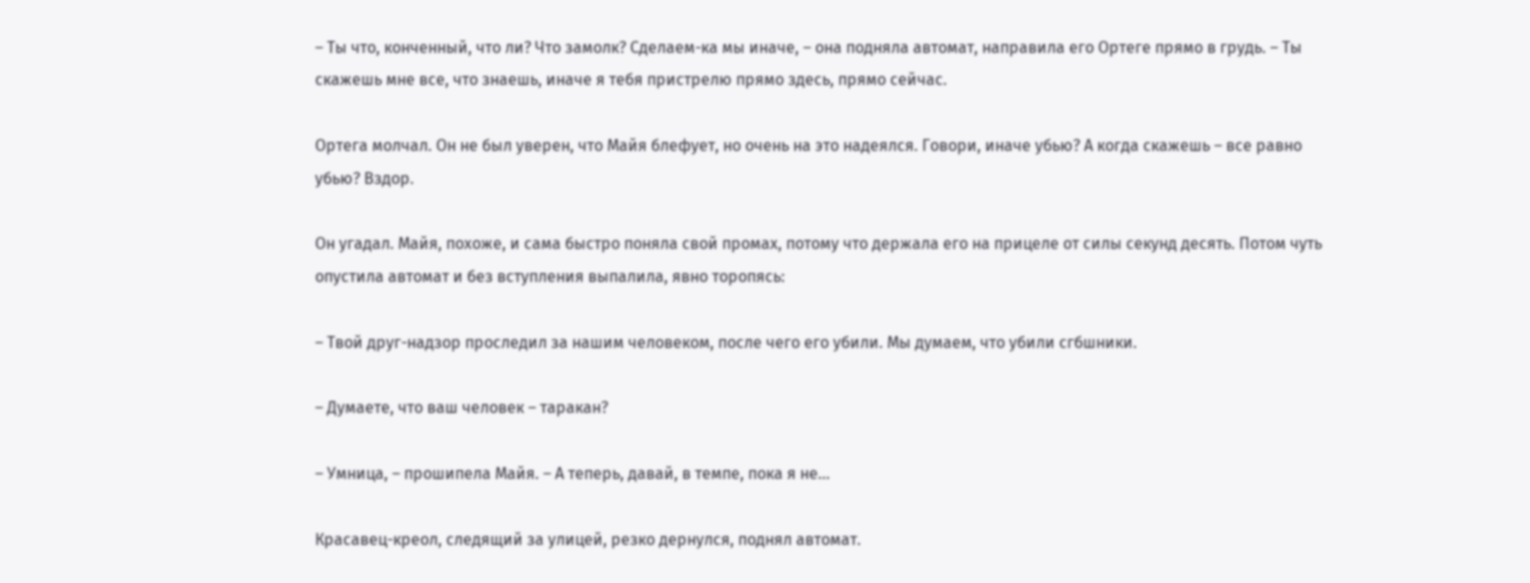– Ты что, конченный, что ли? Что замолк? Сделаем-ка мы иначе, – она подняла автомат, направила его Ортеге прямо в грудь. – Ты скажешь мне все, что знаешь, иначе я тебя пристрелю прямо здесь, прямо сейчас.

Ортега молчал. Он не был уверен, что Майя блефует, но очень на это надеялся. Говори, иначе убью? А когда скажешь – все равно убью? Вздор.

Он угадал. Майя, похоже, и сама быстро поняла свой промах, потому что держала его на прицеле от силы секунд десять. Потом чуть опустила автомат и без вступления выпалила, явно торопясь:

– Твой друг-надзор проследил за нашим человеком, после чего его убили. Мы думаем, что убили сгбшники.

– Думаете, что ваш человек – таракан?

– Умница, – прошипела Майя. – А теперь, давай, в темпе, пока я не…

Красавец-креол, следящий за улицей, резко дернулся, поднял автомат.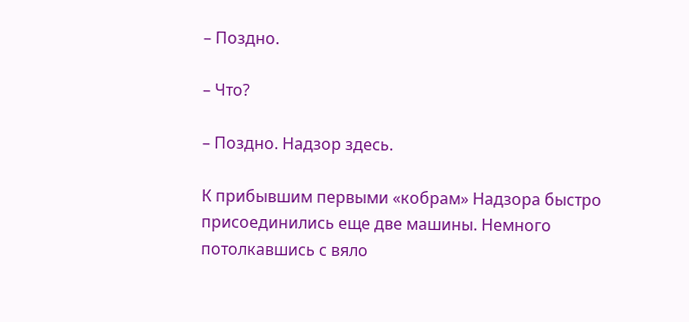– Поздно.

– Что?

– Поздно. Надзор здесь.

К прибывшим первыми «кобрам» Надзора быстро присоединились еще две машины. Немного потолкавшись с вяло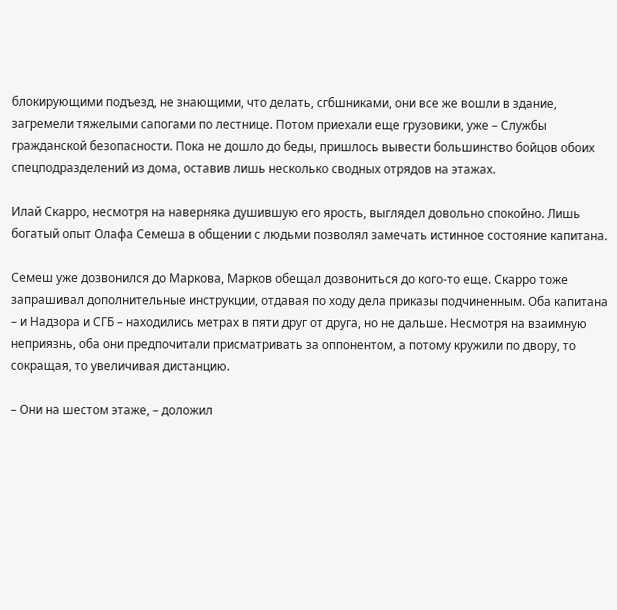блокирующими подъезд, не знающими, что делать, сгбшниками, они все же вошли в здание, загремели тяжелыми сапогами по лестнице. Потом приехали еще грузовики, уже – Службы гражданской безопасности. Пока не дошло до беды, пришлось вывести большинство бойцов обоих спецподразделений из дома, оставив лишь несколько сводных отрядов на этажах.

Илай Скарро, несмотря на наверняка душившую его ярость, выглядел довольно спокойно. Лишь богатый опыт Олафа Семеша в общении с людьми позволял замечать истинное состояние капитана.

Семеш уже дозвонился до Маркова, Марков обещал дозвониться до кого-то еще. Скарро тоже запрашивал дополнительные инструкции, отдавая по ходу дела приказы подчиненным. Оба капитана – и Надзора и СГБ – находились метрах в пяти друг от друга, но не дальше. Несмотря на взаимную неприязнь, оба они предпочитали присматривать за оппонентом, а потому кружили по двору, то сокращая, то увеличивая дистанцию.

– Они на шестом этаже, – доложил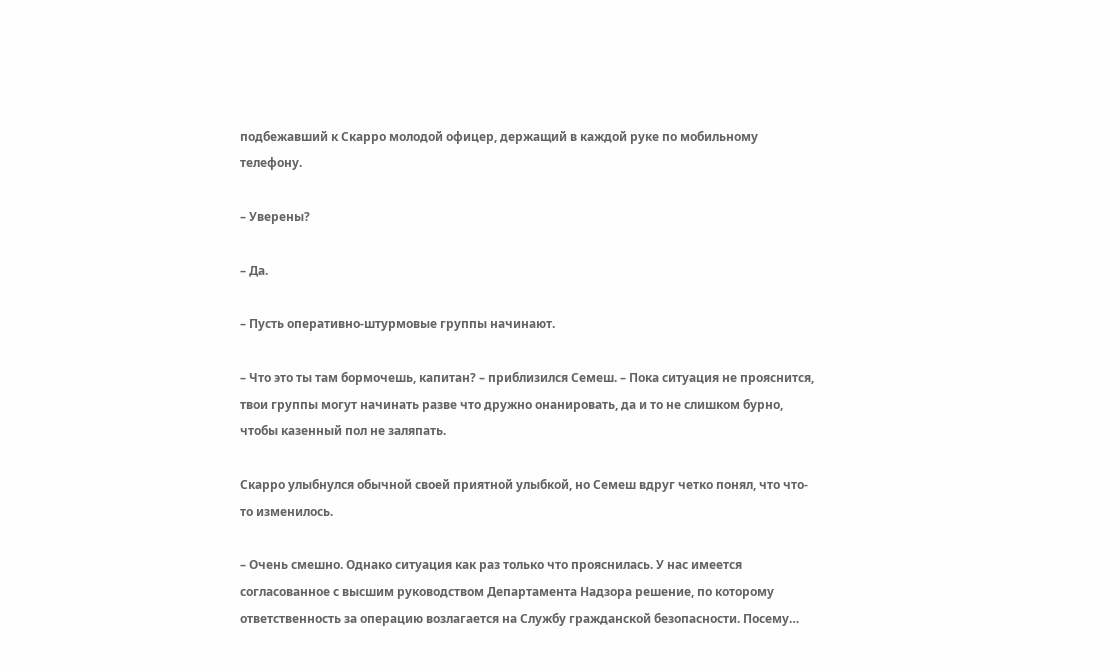подбежавший к Скарро молодой офицер, держащий в каждой руке по мобильному телефону.

– Уверены?

– Да.

– Пусть оперативно-штурмовые группы начинают.

– Что это ты там бормочешь, капитан? – приблизился Семеш. – Пока ситуация не прояснится, твои группы могут начинать разве что дружно онанировать, да и то не слишком бурно, чтобы казенный пол не заляпать.

Скарро улыбнулся обычной своей приятной улыбкой, но Семеш вдруг четко понял, что что-то изменилось.

– Очень смешно. Однако ситуация как раз только что прояснилась. У нас имеется согласованное с высшим руководством Департамента Надзора решение, по которому ответственность за операцию возлагается на Службу гражданской безопасности. Посему…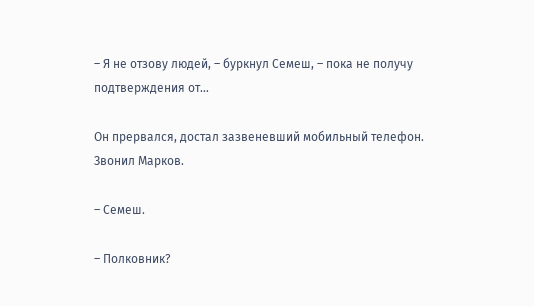– Я не отзову людей, – буркнул Семеш, – пока не получу подтверждения от…

Он прервался, достал зазвеневший мобильный телефон. Звонил Марков.

– Семеш.

– Полковник?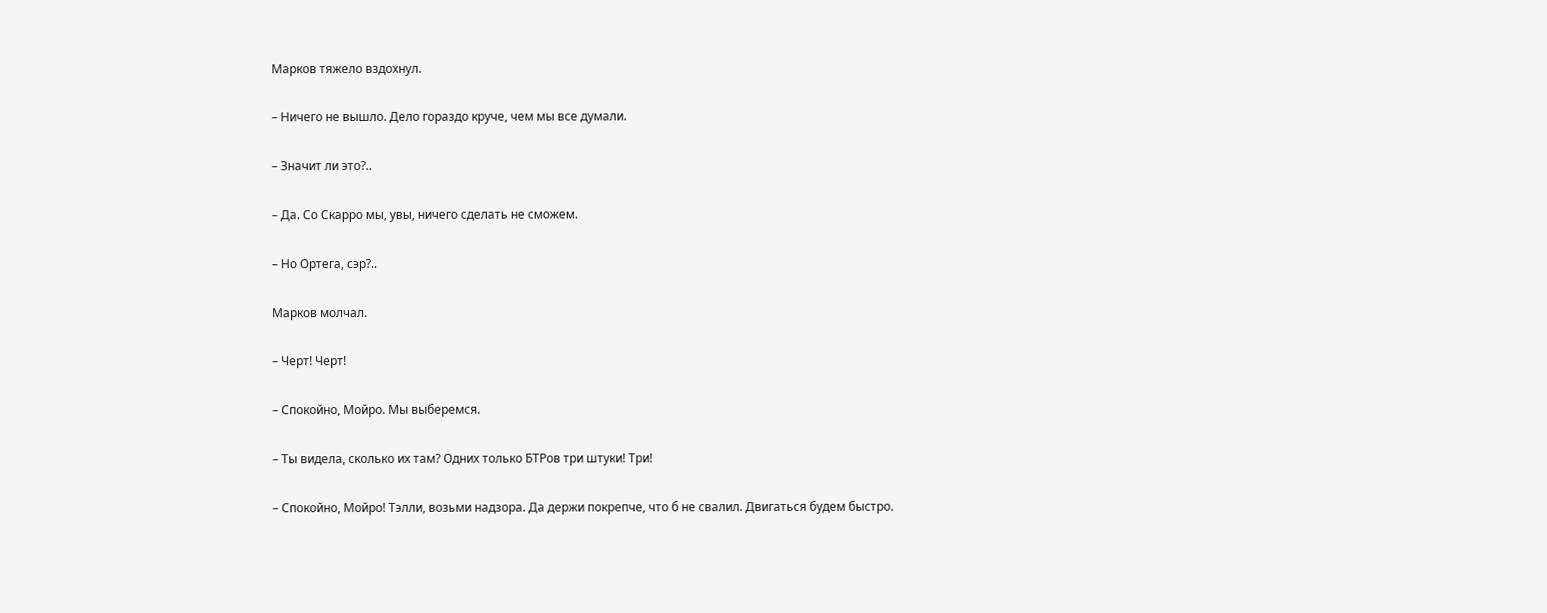Марков тяжело вздохнул.

– Ничего не вышло. Дело гораздо круче, чем мы все думали.

– Значит ли это?..

– Да. Со Скарро мы, увы, ничего сделать не сможем.

– Но Ортега, сэр?..

Марков молчал.

– Черт! Черт!

– Спокойно, Мойро. Мы выберемся.

– Ты видела, сколько их там? Одних только БТРов три штуки! Три!

– Спокойно, Мойро! Тэлли, возьми надзора. Да держи покрепче, что б не свалил. Двигаться будем быстро.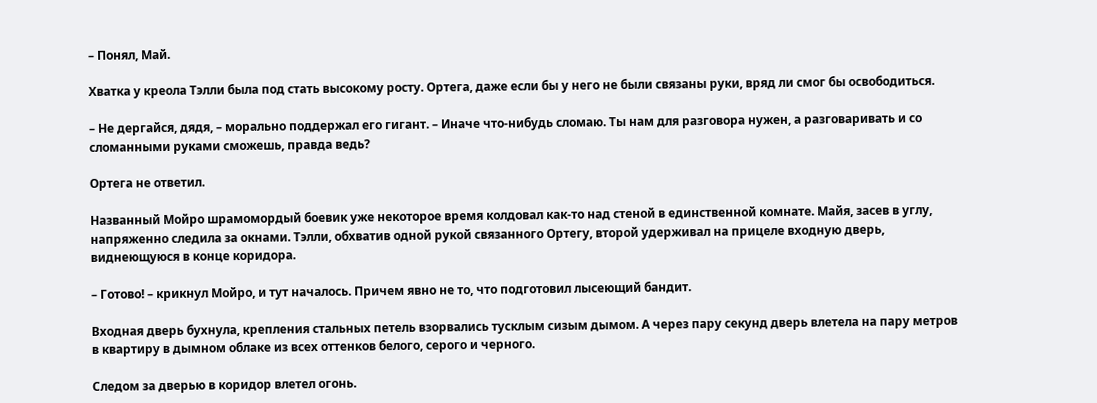– Понял, Май.

Хватка у креола Тэлли была под стать высокому росту. Ортега, даже если бы у него не были связаны руки, вряд ли смог бы освободиться.

– Не дергайся, дядя, – морально поддержал его гигант. – Иначе что-нибудь сломаю. Ты нам для разговора нужен, а разговаривать и со сломанными руками сможешь, правда ведь?

Ортега не ответил.

Названный Мойро шрамомордый боевик уже некоторое время колдовал как-то над стеной в единственной комнате. Майя, засев в углу, напряженно следила за окнами. Тэлли, обхватив одной рукой связанного Ортегу, второй удерживал на прицеле входную дверь, виднеющуюся в конце коридора.

– Готово! – крикнул Мойро, и тут началось. Причем явно не то, что подготовил лысеющий бандит.

Входная дверь бухнула, крепления стальных петель взорвались тусклым сизым дымом. А через пару секунд дверь влетела на пару метров в квартиру в дымном облаке из всех оттенков белого, серого и черного.

Следом за дверью в коридор влетел огонь.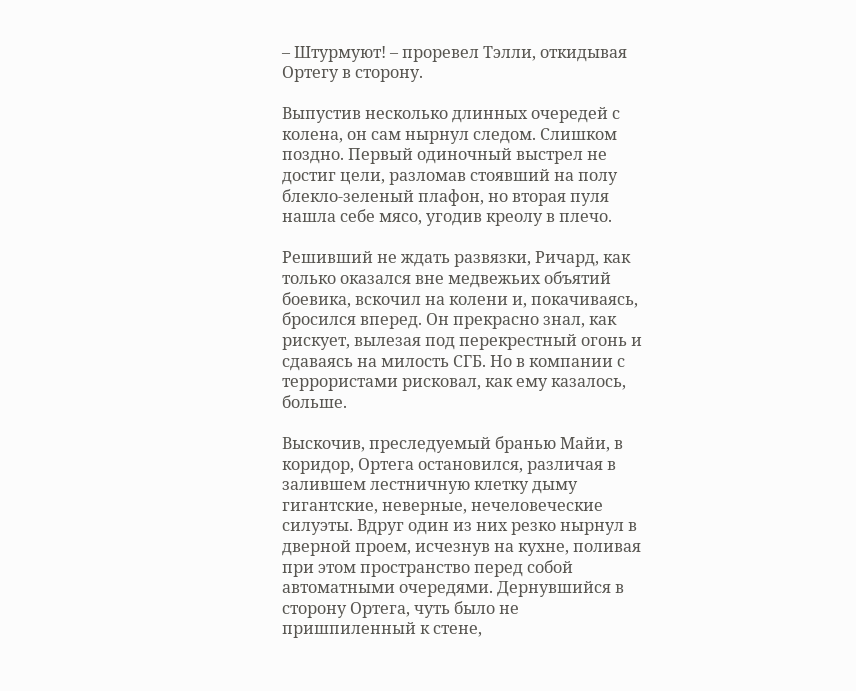– Штурмуют! – проревел Тэлли, откидывая Ортегу в сторону.

Выпустив несколько длинных очередей с колена, он сам нырнул следом. Слишком поздно. Первый одиночный выстрел не достиг цели, разломав стоявший на полу блекло-зеленый плафон, но вторая пуля нашла себе мясо, угодив креолу в плечо.

Решивший не ждать развязки, Ричард, как только оказался вне медвежьих объятий боевика, вскочил на колени и, покачиваясь, бросился вперед. Он прекрасно знал, как рискует, вылезая под перекрестный огонь и сдаваясь на милость СГБ. Но в компании с террористами рисковал, как ему казалось, больше.

Выскочив, преследуемый бранью Майи, в коридор, Ортега остановился, различая в залившем лестничную клетку дыму гигантские, неверные, нечеловеческие силуэты. Вдруг один из них резко нырнул в дверной проем, исчезнув на кухне, поливая при этом пространство перед собой автоматными очередями. Дернувшийся в сторону Ортега, чуть было не пришпиленный к стене,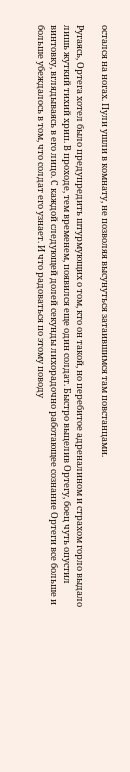остался на ногах. Пули ушли в комнату, не позволяя высунуться затаившимся там повстанцами.

Ругаясь, Ортега хотел было предупредить штурмующих о том, кто он такой, но перебитое адреналином и страхом горло выдало лишь жуткий тихий хрип. В проходе, тем временем, появился еще один солдат. Быстро выцелив Ортегу, боец чуть опустил винтовку, вглядываясь в его лицо. С каждой следующей долей секунды лихорадочно работающее сознание Ортеги все больше и больше убеждалось в том, что солдат его узнает. И что радоваться по этому поводу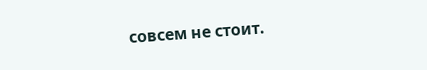совсем не стоит.